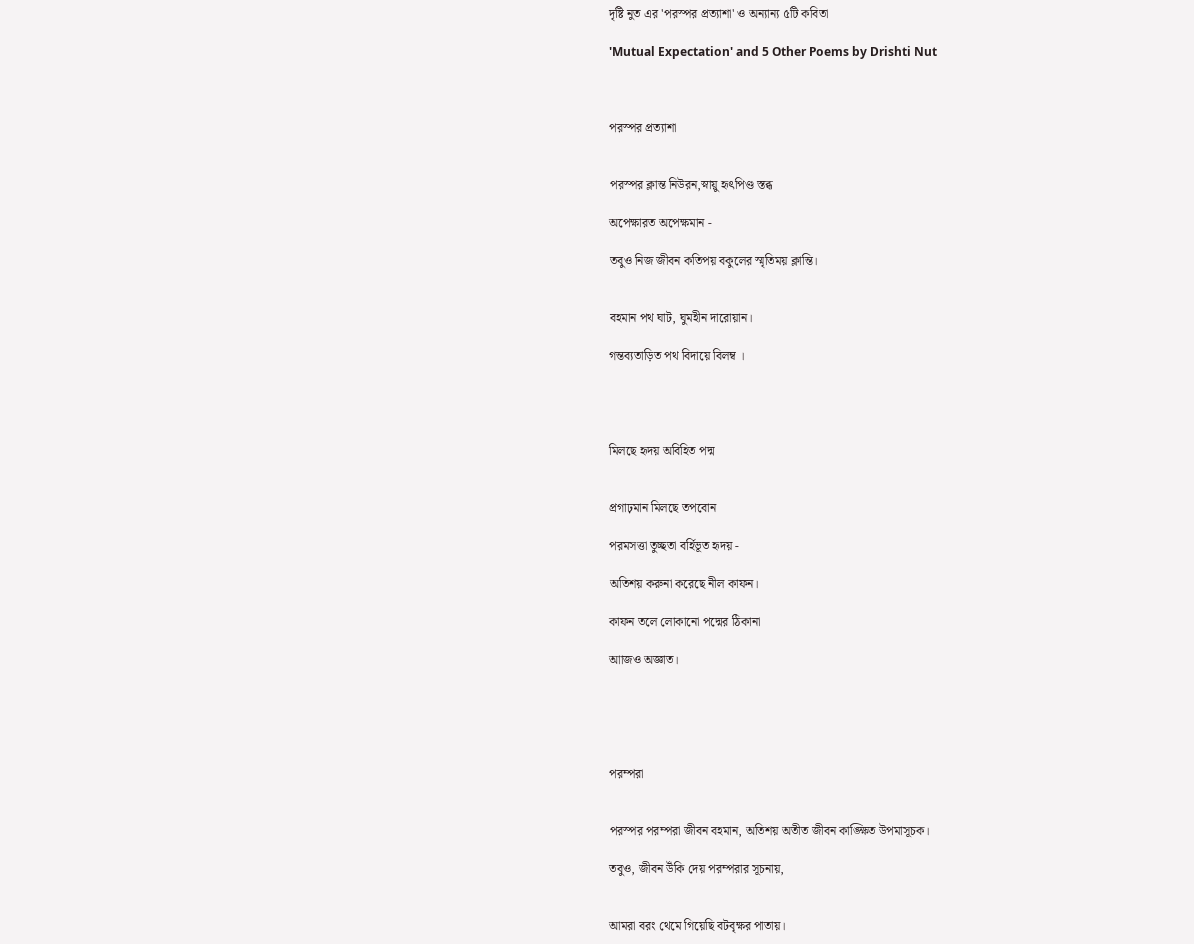দৃষ্টি নুত এর 'পরস্পর প্রত্যাশা' ও অন্যান্য ৫টি কবিতা

'Mutual Expectation' and 5 Other Poems by Drishti Nut



পরস্পর প্রত্যাশা


পরস্পর ক্লান্ত নিউরন,স্নায়ু হৃৎপিণ্ড স্তব্ধ

অপেক্ষারত অপেক্ষমান -

তবুও নিজ জীবন কতিপয় বকুলের স্মৃতিময় ক্লান্তি।


বহমান পথ ঘাট, ঘুমহীন দারোয়ান।

গন্তব্যতাড়িত পথ বিদায়ে বিলম্ব ।




মিলছে হৃদয় অবিহিত পদ্ম


প্রগাঢ়মান মিলছে তপবোন

পরমসত্তা তুচ্ছতা বর্হিভূত হৃদয় -

অতিশয় করুনা করেছে নীল কাফন।

কাফন তলে লোকানো পদ্মের ঠিকানা

আাজও অজ্ঞাত।





পরম্পরা


পরস্পর পরম্পরা জীবন বহমান, অতিশয় অতীত জীবন কাঙ্ক্ষিত উপমাসূচক।

তবুও, জীবন উঁকি দেয় পরম্পরার সূচনায়,


আমরা বরং থেমে গিয়েছি বটবৃক্ষর পাতায়।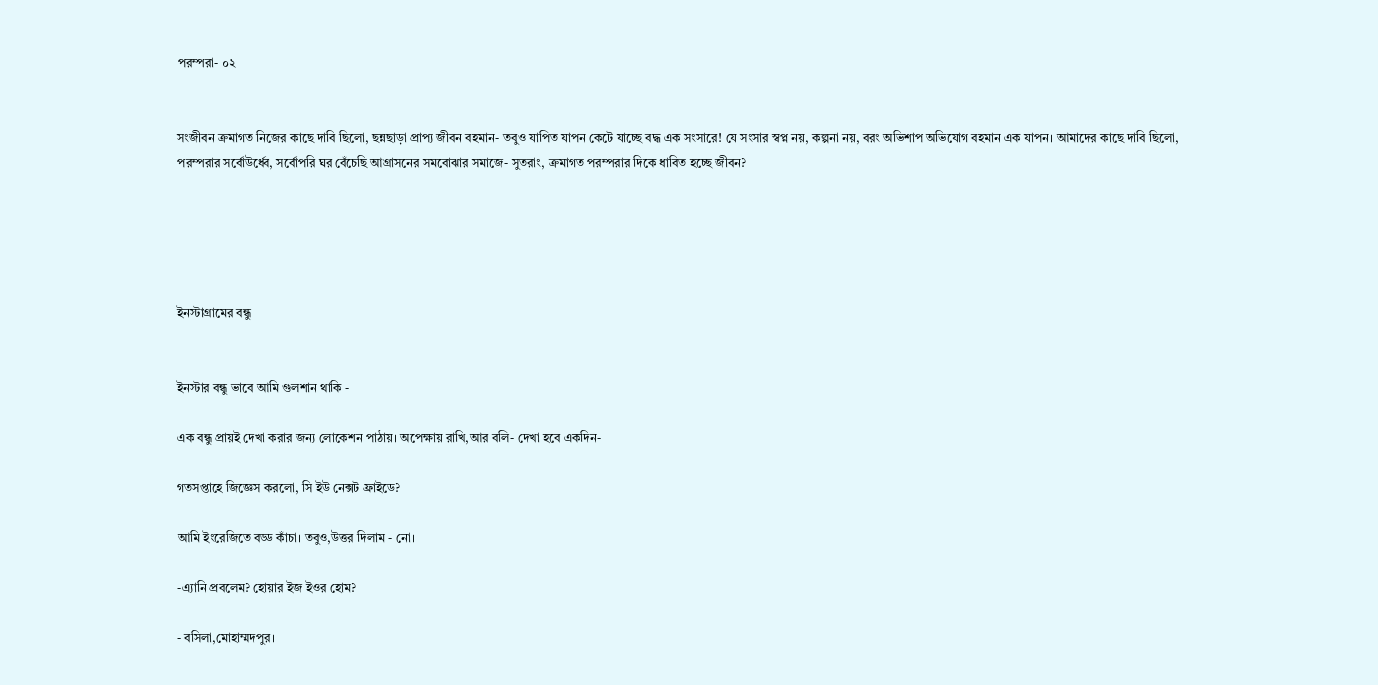পরম্পরা- ০২


সংজীবন ক্রমাগত নিজের কাছে দাবি ছিলো, ছন্নছাড়া প্রাপ্য জীবন বহমান- তবুও যাপিত যাপন কেটে যাচ্ছে বদ্ধ এক সংসারে! যে সংসার স্বপ্ন নয়, কল্পনা নয়, বরং অভিশাপ অভিযোগ বহমান এক যাপন। আমাদের কাছে দাবি ছিলো, পরম্পরার সর্বোউর্ধ্বে, সর্বোপরি ঘর বেঁচেছি আগ্রাসনের সমবোঝার সমাজে- সুতরাং, ক্রমাগত পরম্পরার দিকে ধাবিত হচ্ছে জীবন?





ইনস্টাগ্রামের বন্ধু


ইনস্টার বন্ধু ভাবে আমি গুলশান থাকি -

এক বন্ধু প্রায়ই দেখা করার জন্য লোকেশন পাঠায়। অপেক্ষায় রাখি,আর বলি- দেখা হবে একদিন-

গতসপ্তাহে জিজ্ঞেস করলো, সি ইউ নেক্সট ফ্রাইডে?

আমি ইংরেজিতে বড্ড কাঁচা। তবুও,উত্তর দিলাম - নো।

-এ্যানি প্রবলেম? হোয়ার ইজ ইওর হোম?

- বসিলা,মোহাম্মদপুর।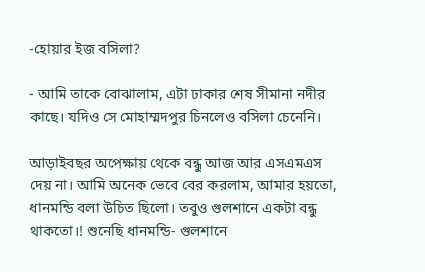-হোয়ার ইজ বসিলা?

- আমি তাকে বোঝালাম, এটা ঢাকার শেষ সীমানা নদীর কাছে। যদিও সে মোহাম্মদপুর চিনলেও বসিলা চেনেনি।

আড়াইবছর অপেক্ষায় থেকে বন্ধু আজ আর এসএমএস দেয় না। আমি অনেক ভেবে বের করলাম, আমার হয়তো, ধানমন্ডি বলা উচিত ছিলো। তবুও গুলশানে একটা বন্ধু থাকতো।! শুনেছি ধানমন্ডি- গুলশানে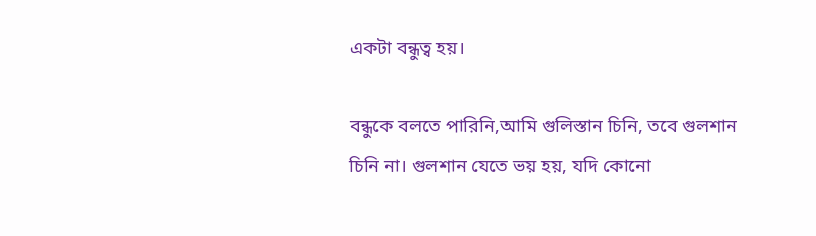একটা বন্ধুত্ব হয়।

বন্ধুকে বলতে পারিনি,আমি গুলিস্তান চিনি, তবে গুলশান চিনি না। গুলশান যেতে ভয় হয়, যদি কোনো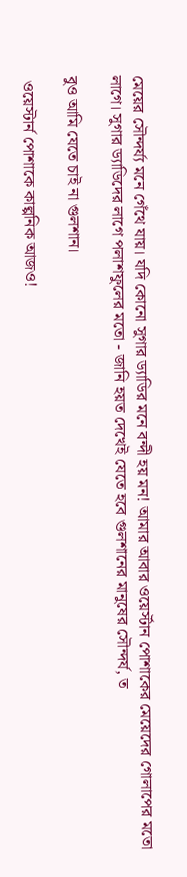মেয়ের সৌন্দর্য্য মনে গেঁথে যায়। যদি কোনো সুগার ড্যাডির মনে বন্দী হয় মন! আমার আবার ওয়ের্স্টান পোশাকের মেয়েদের গোলাপের মতো লাগে। সুগার ড্যাডিদের লাগে পলাশফুলের মতো - জানি হয়ত দেখেই যেতে হবে গুলশানের মানুষের সৌন্দর্য, ত

বুও আমি যেতে চাই না গুলশান।

 ওয়েস্টার্ন পোশাকে কাল্পনিক আজও!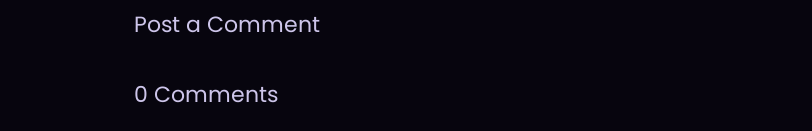Post a Comment

0 Comments